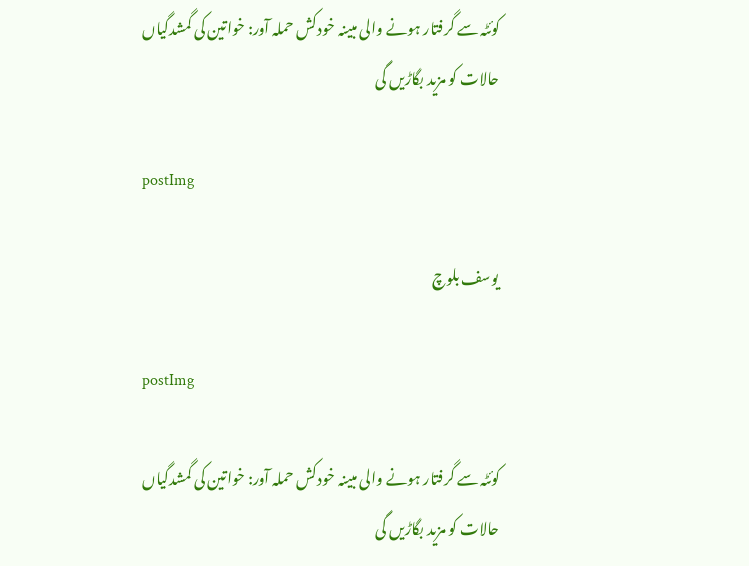کوئٹہ سے گرفتار ہونے والی مبینہ خودکش حملہ آور: خواتین کی گمشدگیاں حالات کو مزید بگاڑیں گی

postImg

یوسف بلوچ

postImg

کوئٹہ سے گرفتار ہونے والی مبینہ خودکش حملہ آور: خواتین کی گمشدگیاں حالات کو مزید بگاڑیں گی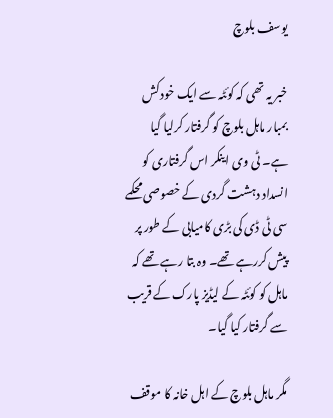یوسف بلوچ

خبر یہ تھی کہ کوئٹہ سے ایک خود کش بمبار ماہل بلوچ کو گرفتار کرلیا گیا ہے۔ ٹی وی اینکر اس گرفتاری کو انسداد دہشت گردی کے خصوصی محکمے سی ٹی ڈی کی بڑی کامیابی کے طور پر پیش کررہے تھے۔ وہ بتا رہے تھے کہ ماہل کو کوئٹہ کے لیڈیز پارک کے قریب سے گرفتار کیا گیا۔

مگر ماہل بلوچ کے اہل خانہ کا موقف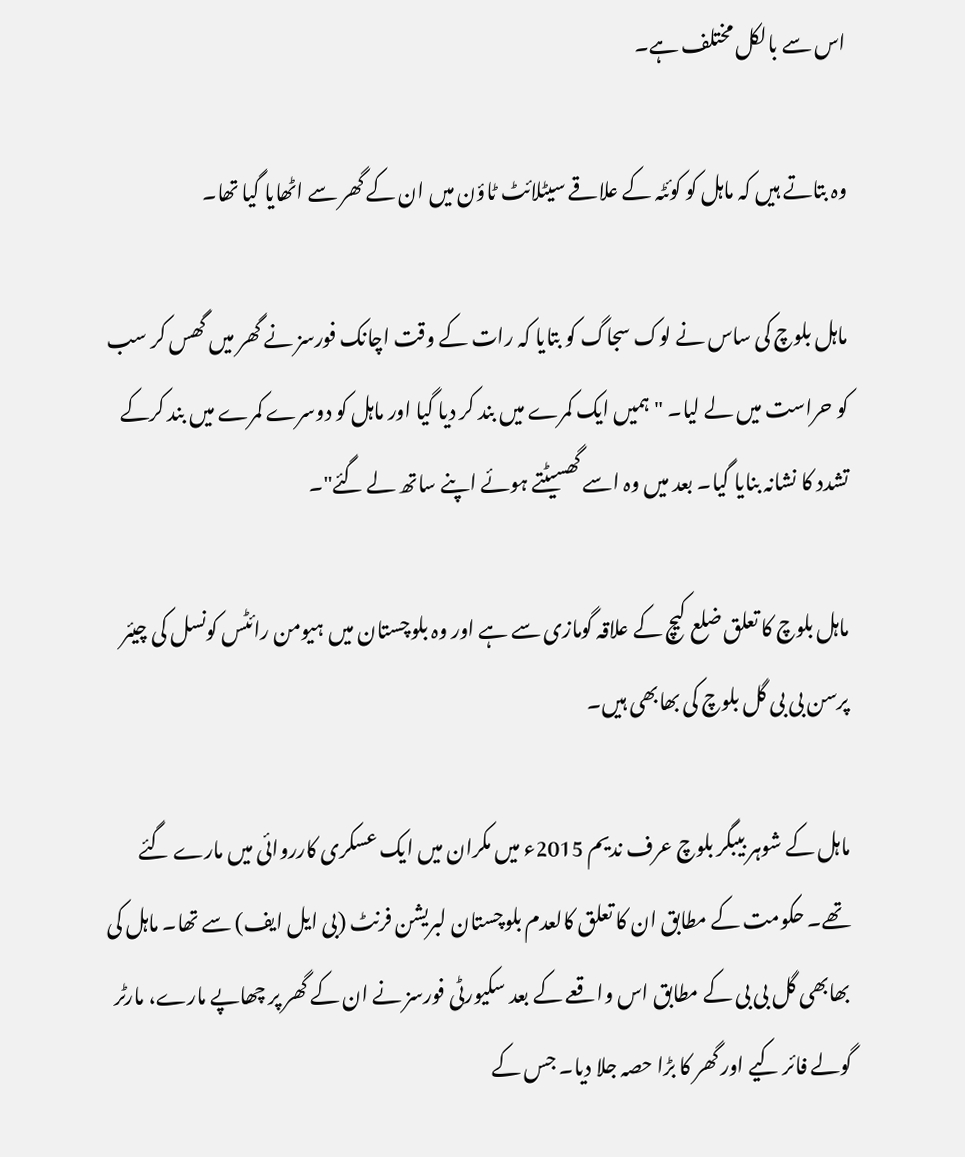اس سے بالکل مختلف ہے۔

وہ بتاتے ہیں کہ ماہل کو کوئٹہ کے علاقے سیٹلائٹ ٹاؤن میں ان کے گھر سے اٹھایا گیا تھا۔

ماہل بلوچ کی ساس نے لوک سجاگ کو بتایا کہ رات کے وقت اچانک فورسز نے گھر میں گھس کر سب کو حراست میں لے لیا۔ "ہمیں ایک کمرے میں بند کر دیا گیا اور ماہل کو دوسرے کمرے میں بند کرکے تشدد کا نشانہ بنایا گیا۔ بعد میں وہ اسے گھسیٹتے ہوئے اپنے ساتھ لے گئے"۔

ماہل بلوچ کا تعلق ضلع کیچ کے علاقہ گومازی سے ہے اور وہ بلوچستان میں ہیومن رائٹس کونسل کی چیئر پرسن بی بی گل بلوچ کی بھابھی ہیں۔

ماہل کے شوہر بیبگر بلوچ عرف ندیم 2015ء میں مکران میں ایک عسکری کارروائی میں مارے گئے تھے۔ حکومت کے مطابق ان کا تعلق کالعدم بلوچستان لبریشن فرنٹ (بی ایل ایف) سے تھا۔ ماہل کی بھابھی گل بی بی کے مطابق اس واقعے کے بعد سکیورٹی فورسز نے ان کے گھر پر چھاپے مارے، مارٹر گولے فائر کیے اور گھر کا بڑا حصہ جلا دیا۔ جس کے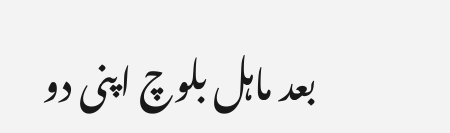بعد ماہل بلوچ اپنی دو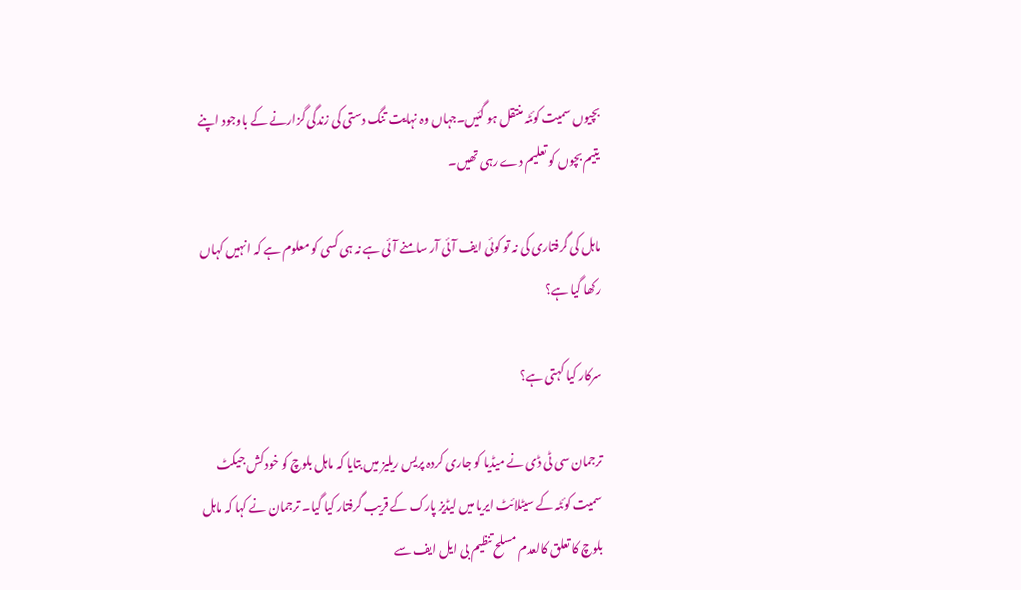بچیوں سمیت کوئٹہ منتقل ہو گئیں۔جہاں وہ نہایت تنگ دستی کی زندگی گزارنے کے باوجود اپنے یتیم بچوں کو تعلیم دے رہی تھیں۔

ماہل کی گرفتاری کی نہ تو کوئی ایف آئی آر سامنے آئی ہے نہ ہی کسی کو معلوم ہے کہ انہیں کہاں رکھا گیا ہے؟

سرکار کیا کہتی ہے؟

ترجمان سی ٹی ڈی نے میڈیا کو جاری کردہ پریس ریلیز میں بتایا کہ ماہل بلوچ کو خودکش جیکٹ سمیت کوئٹہ کے سیٹلائٹ ایریا میں لیڈیز پارک کے قریب گرفتار کیا گیا۔ ترجمان نے کہا کہ ماہل بلوچ کا تعلق کالعدم مسلح تنظیم بی ایل ایف سے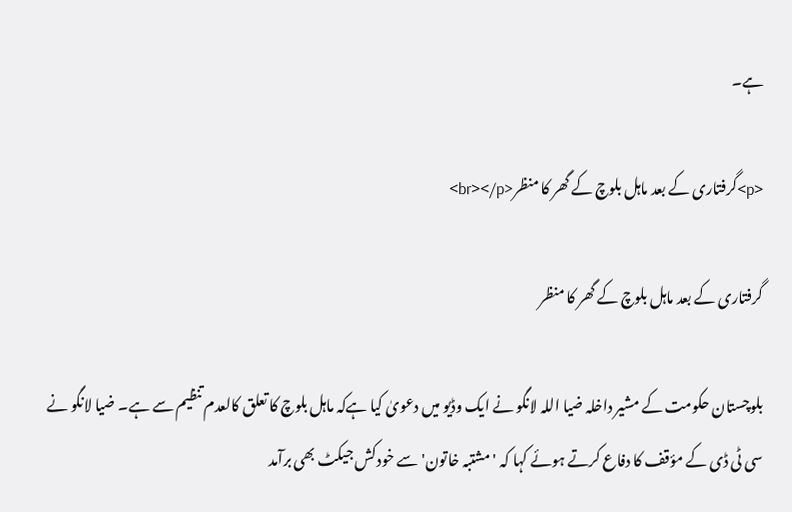ہے۔

<p>گرفتاری کے بعد ماہل بلوچ کے گھر کا منظر<br></p>

گرفتاری کے بعد ماہل بلوچ کے گھر کا منظر

بلوچستان حکومت کے مشیر داخلہ ضیا اللہ لانگو نے ایک وڈیو میں دعویٰ کیا ہےکہ ماہل بلوچ کا تعلق کالعدم تنظیم سے ہے۔ ضیا لانگو نے سی ٹی ڈی کے مؤقف کا دفاع کرتے ہوئے کہا کہ 'مشتبہ خاتون' سے خودکش جیکٹ بھی برآمد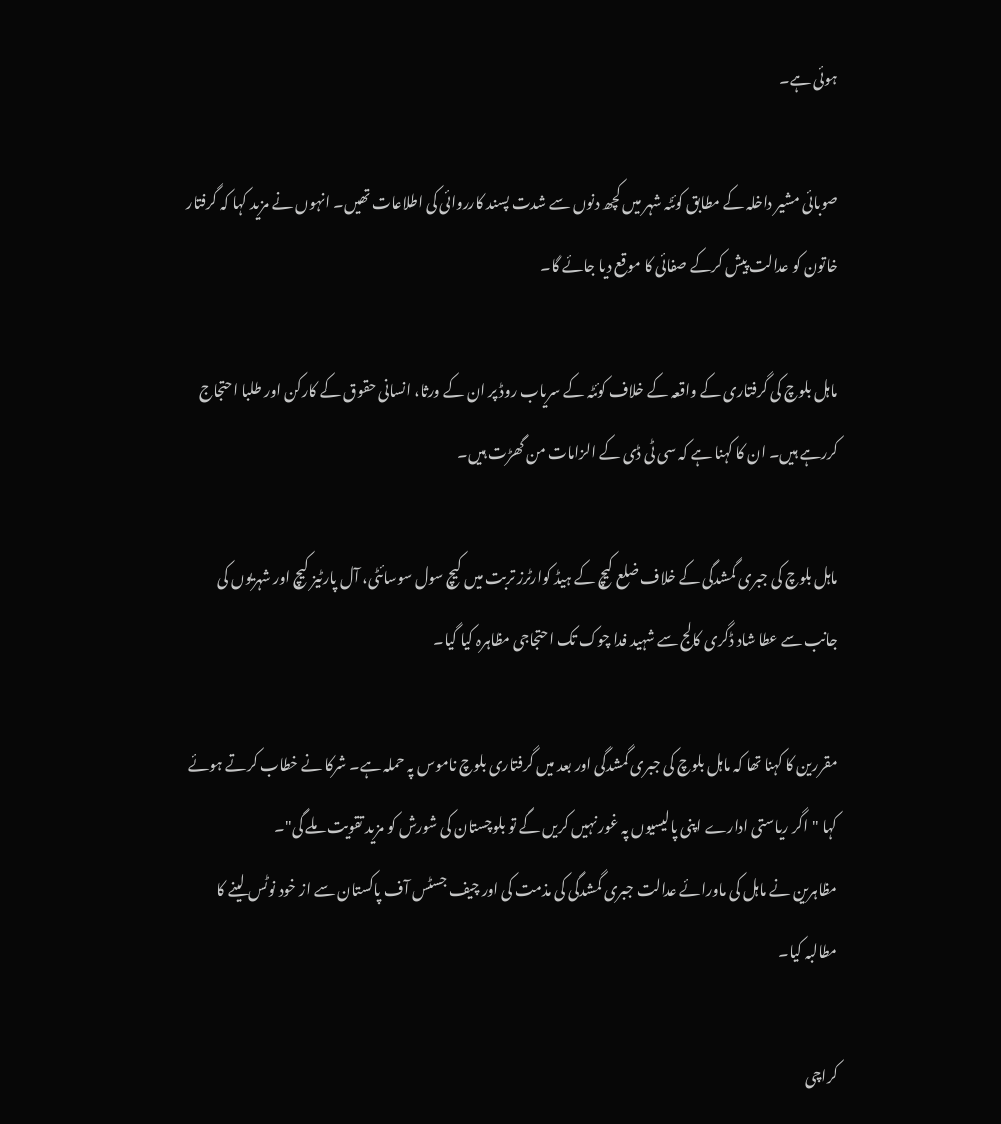ہوئی ہے۔

صوبائی مشیر داخلہ کے مطابق کوئٹہ شہر میں کچھ دنوں سے شدت پسند کارروائی کی اطلاعات تھیں۔ انہوں نے مزید کہا کہ گرفتار خاتون کو عدالت پیش کرکے صفائی کا موقع دیا جائے گا۔

ماہل بلوچ کی گرفتاری کے واقعہ کے خلاف کوئٹہ کے سریاب روڈ پر ان کے ورثا، انسانی حقوق کے کارکن اور طلبا احتجاج کررہے ہیں۔ ان کا کہنا ہے کہ سی ٹی ڈی کے الزامات من گھڑت ہیں۔

ماہل بلوچ کی جبری گمشدگی کے خلاف ضلع کیچ کے ہیڈ کوارٹرز تربت میں کیچ سول سوسائٹی، آل پارٹیز کیچ اور شہریوں کی جانب سے عطا شاد ڈگری کالج سے شہید فدا چوک تک احتجاجی مظاہرہ کیا گیا۔

مقررین کا کہنا تھا کہ ماہل بلوچ کی جبری گمشدگی اور بعد میں گرفتاری بلوچ ناموس پہ حملہ ہے۔ شرکا نے خطاب کرتے ہوئے کہا "اگر ریاستی ادارے اپنی پالیسیوں پہ غور نہیں کریں گے تو بلوچستان کی شورش کو مزید تقویت ملے گی"۔
مظاہرین نے ماہل کی ماورائے عدالت جبری گمشدگی کی مذمت کی اور چیف جسٹس آف پاکستان سے از خود نوٹس لینے کا مطالبہ کیا۔

کراچی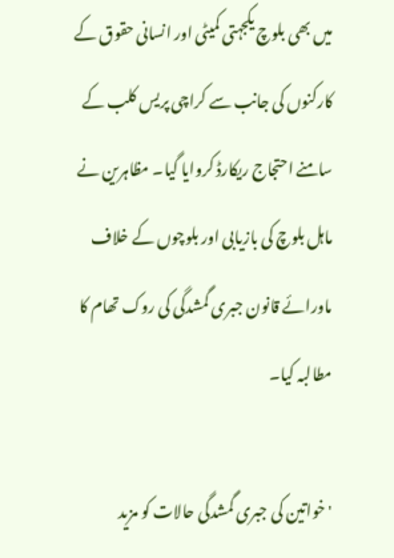میں بھی بلوچ یکجہتی کمیٹی اور انسانی حقوق کے کارکنوں کی جانب سے کراچی پریس کلب کے سامنے احتجاج ریکارڈ کروایا گیا۔ مظاہرین نے ماہل بلوچ کی بازیابی اور بلوچوں کے خلاف ماورائے قانون جبری گمشدگی کی روک تھام کا مطالبہ کیا۔

'خواتین کی جبری گمشدگی حالات کو مزید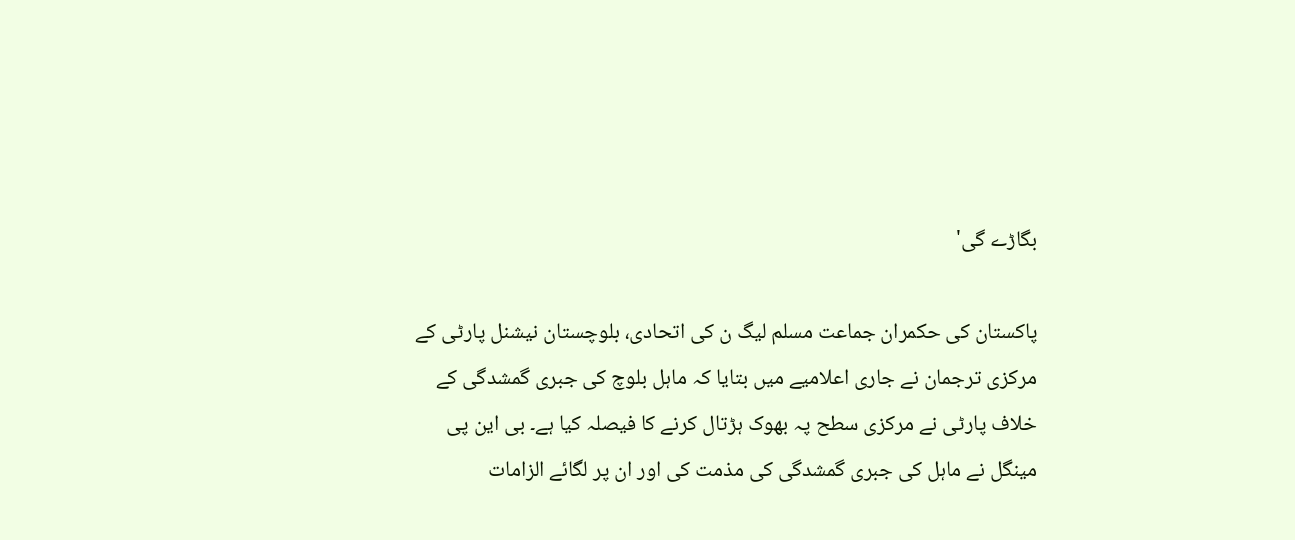بگاڑے گی'

پاکستان کی حکمران جماعت مسلم لیگ ن کی اتحادی، بلوچستان نیشنل پارٹی کے مرکزی ترجمان نے جاری اعلامیے میں بتایا کہ ماہل بلوچ کی جبری گمشدگی کے خلاف پارٹی نے مرکزی سطح پہ بھوک ہڑتال کرنے کا فیصلہ کیا ہے۔ بی این پی مینگل نے ماہل کی جبری گمشدگی کی مذمت کی اور ان پر لگائے الزامات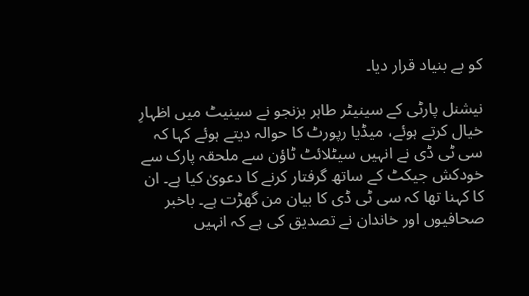کو بے بنیاد قرار دیا۔

نیشنل پارٹی کے سینیٹر طاہر بزنجو نے سینیٹ میں اظہارِ خیال کرتے ہوئے، میڈیا رپورٹ کا حوالہ دیتے ہوئے کہا کہ سی ٹی ڈی نے انہیں سیٹلائٹ ٹاؤن سے ملحقہ پارک سے خودکش جیکٹ کے ساتھ گرفتار کرنے کا دعویٰ کیا ہے۔ ان کا کہنا تھا کہ سی ٹی ڈی کا بیان من گھڑت ہے۔ باخبر صحافیوں اور خاندان نے تصدیق کی ہے کہ انہیں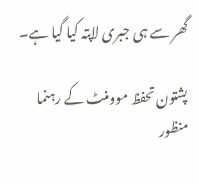گھر سے ہی جبری لاپتہ کیا گیا ہے۔

پشتون تحفظ موومنٹ کے رہنما منظور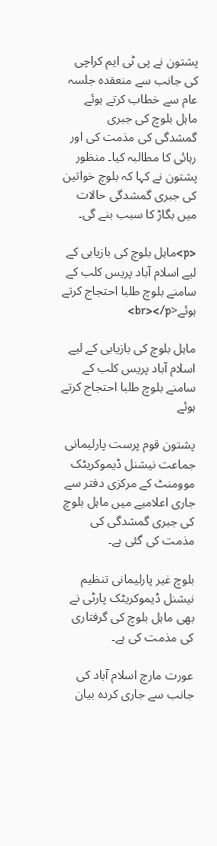پشتون نے پی ٹی ایم کراچی کی جانب سے منعقدہ جلسہ عام سے خطاب کرتے ہوئے ماہل بلوچ کی جبری گمشدگی کی مذمت کی اور رہائی کا مطالبہ کیا۔ منظور پشتون نے کہا کہ بلوچ خواتین کی جبری گمشدگی حالات میں بگاڑ کا سبب بنے گی۔

<p>ماہل بلوچ کی بازیابی کے لیے اسلام آباد پریس کلب کے سامنے بلوچ طلبا احتجاج کرتے ہوئے<br></p>

ماہل بلوچ کی بازیابی کے لیے اسلام آباد پریس کلب کے سامنے بلوچ طلبا احتجاج کرتے ہوئے

پشتون قوم پرست پارلیمانی جماعت نیشنل ڈیموکریٹک موومنٹ کے مرکزی دفتر سے جاری اعلامیے میں ماہل بلوچ کی جبری گمشدگی کی مذمت کی گئی ہے۔

بلوچ غیر پارلیمانی تنظیم نیشنل ڈیموکریٹک پارٹی نے بھی ماہل بلوچ کی گرفتاری کی مذمت کی ہے۔

عورت مارچ اسلام آباد کی جانب سے جاری کردہ بیان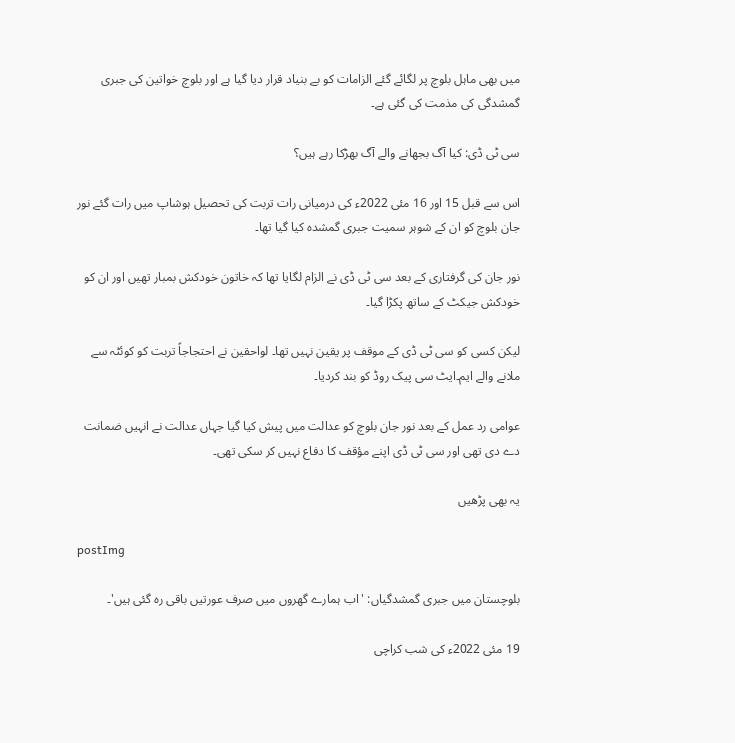میں بھی ماہل بلوچ پر لگائے گئے الزامات کو بے بنیاد قرار دیا گیا ہے اور بلوچ خواتین کی جبری گمشدگی کی مذمت کی گئی ہے۔

سی ٹی ڈی: کیا آگ بجھانے والے آگ بھڑکا رہے ہیں؟

اس سے قبل 15 اور 16 مئی 2022ء کی درمیانی رات تربت کی تحصیل ہوشاپ میں رات گئے نور جان بلوچ کو ان کے شوہر سمیت جبری گمشدہ کیا گیا تھا۔

نور جان کی گرفتاری کے بعد سی ٹی ڈی نے الزام لگایا تھا کہ خاتون خودکش بمبار تھیں اور ان کو خودکش جیکٹ کے ساتھ پکڑا گیا۔

لیکن کسی کو سی ٹی ڈی کے موقف پر یقین نہیں تھا۔ لواحقین نے احتجاجاً تربت کو کوئٹہ سے ملانے والے ایم۔ایٹ سی پیک روڈ کو بند کردیا۔

عوامی رد عمل کے بعد نور جان بلوچ کو عدالت میں پیش کیا گیا جہاں عدالت نے انہیں ضمانت دے دی تھی اور سی ٹی ڈی اپنے مؤقف کا دفاع نہیں کر سکی تھی۔

یہ بھی پڑھیں

postImg

بلوچستان میں جبری گمشدگیاں: 'اب ہمارے گھروں میں صرف عورتیں باقی رہ گئی ہیں'۔

19 مئی 2022ء کی شب کراچی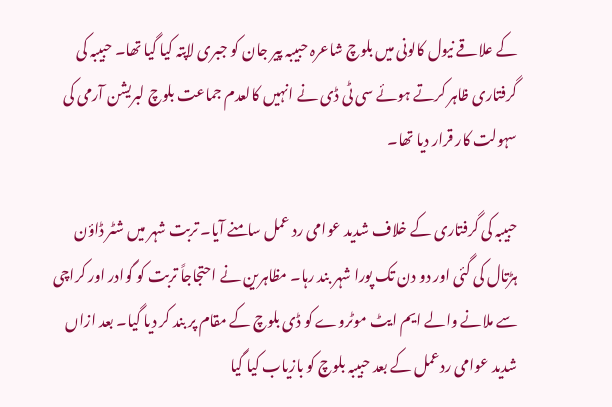کے علاقے نیول کالونی میں بلوچ شاعرہ حبیبہ پیر جان کو جبری لاپتہ کیا گیا تھا۔ حبیبہ کی گرفتاری ظاہر کرتے ہوئے سی ٹی ڈی نے انہیں کالعدم جماعت بلوچ لبریشن آرمی کی سہولت کار قرار دیا تھا۔

حبیبہ کی گرفتاری کے خلاف شدید عوامی رد عمل سامنے آیا۔ تربت شہر میں شٹر ڈاؤن ہڑتال کی گئی اور دو دن تک پورا شہر بند رہا۔ مظاہرین نے احتجاجاً تربت کو گوادر اور کراچی سے ملانے والے ایم ایٹ موٹروے کو ڈی بلوچ کے مقام پر بند کر دیا گیا۔ بعد ازاں شدید عوامی ردعمل کے بعد حبیبہ بلوچ کو بازیاب کیا گیا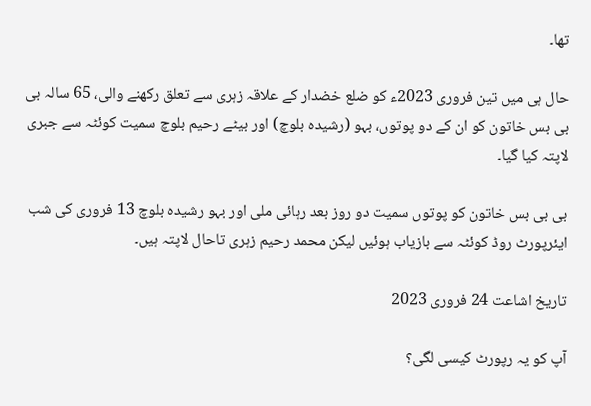تھا۔

حال ہی میں تین فروری 2023ء کو ضلع خضدار کے علاقہ زہری سے تعلق رکھنے والی، 65 سالہ بی بی بس خاتون کو ان کے دو پوتوں، بہو (رشیدہ بلوچ) اور بیٹے رحیم بلوچ سمیت کوئٹہ سے جبری لاپتہ کیا گیا۔

بی بی بس خاتون کو پوتوں سمیت دو روز بعد رہائی ملی اور بہو رشیدہ بلوچ 13 فروری کی شب ایئرپورٹ روڈ کوئٹہ سے بازیاب ہوئیں لیکن محمد رحیم زہری تاحال لاپتہ ہیں۔

تاریخ اشاعت 24 فروری 2023

آپ کو یہ رپورٹ کیسی لگی؟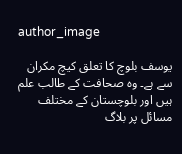author_image

یوسف بلوچ کا تعلق کیچ مکران سے ہے۔ وہ صحافت کے طالب علم ہیں اور بلوچستان کے مختلف مسائل پر بلاگ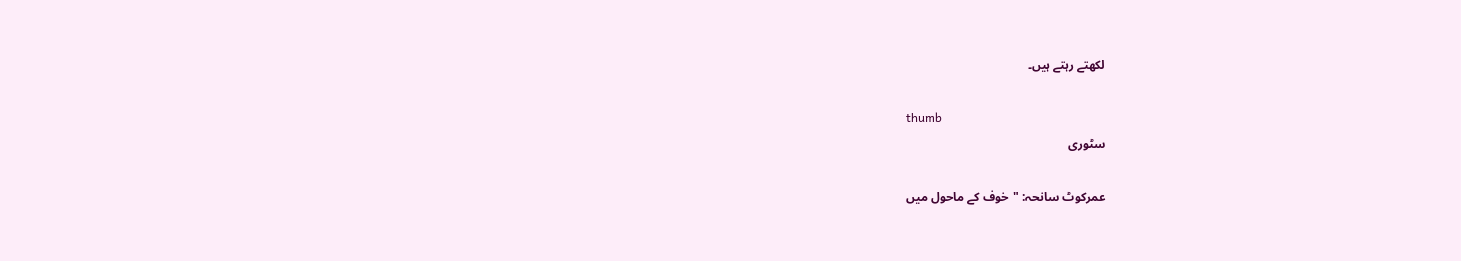لکھتے رہتے ہیں۔

thumb
سٹوری

عمرکوٹ سانحہ: "خوف کے ماحول میں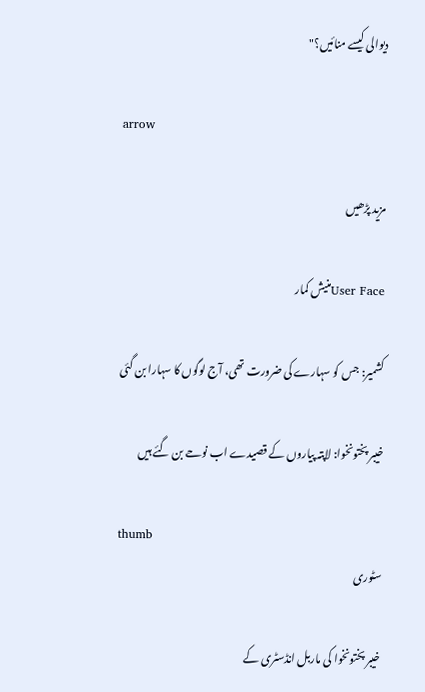دیوالی کیسے منائیں؟"

arrow

مزید پڑھیں

User Faceمنیش کمار

کشمیر: جس کو سہارے کی ضرورت تھی، آج لوگوں کا سہارا بن گئی

خیبر پختونخوا: لاپتہ پیاروں کے قصیدے اب نوحے بن گئے ہیں

thumb
سٹوری

خیبر پختونخوا کی ماربل انڈسٹری کے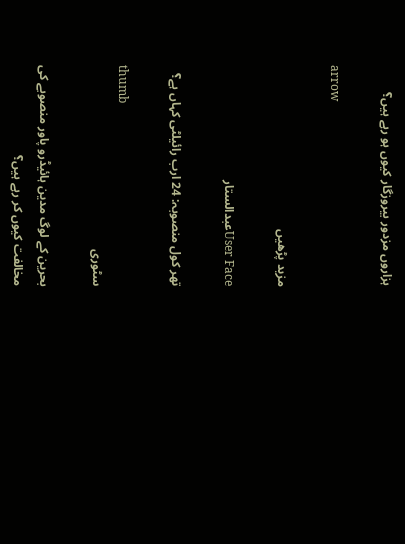ہزاروں مزدور بیروزگار کیوں ہو رہے ہیں؟

arrow

مزید پڑھیں

User Faceعبدالستار

تھر کول منصوبہ: 24 ارب رائیلٹی کہاں ہے؟

thumb
سٹوری

بحرین کے لوگ مدین ہائیڈرو پاور منصوبے کی مخالفت کیوں کر رہے ہیں؟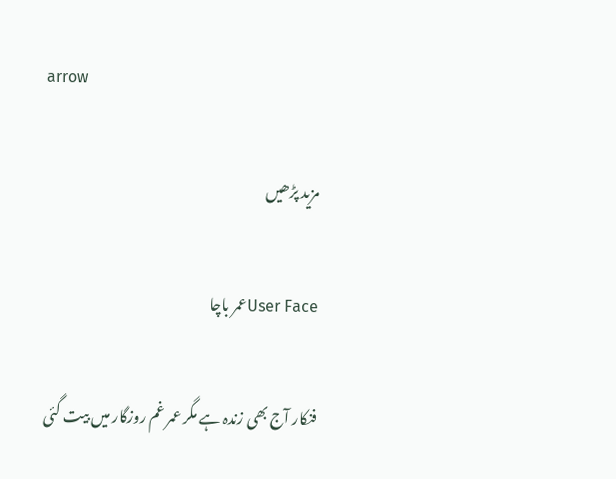arrow

مزید پڑھیں

User Faceعمر باچا

فنکار آج بھی زندہ ہے مگر عمر غم روزگار میں بیت گئی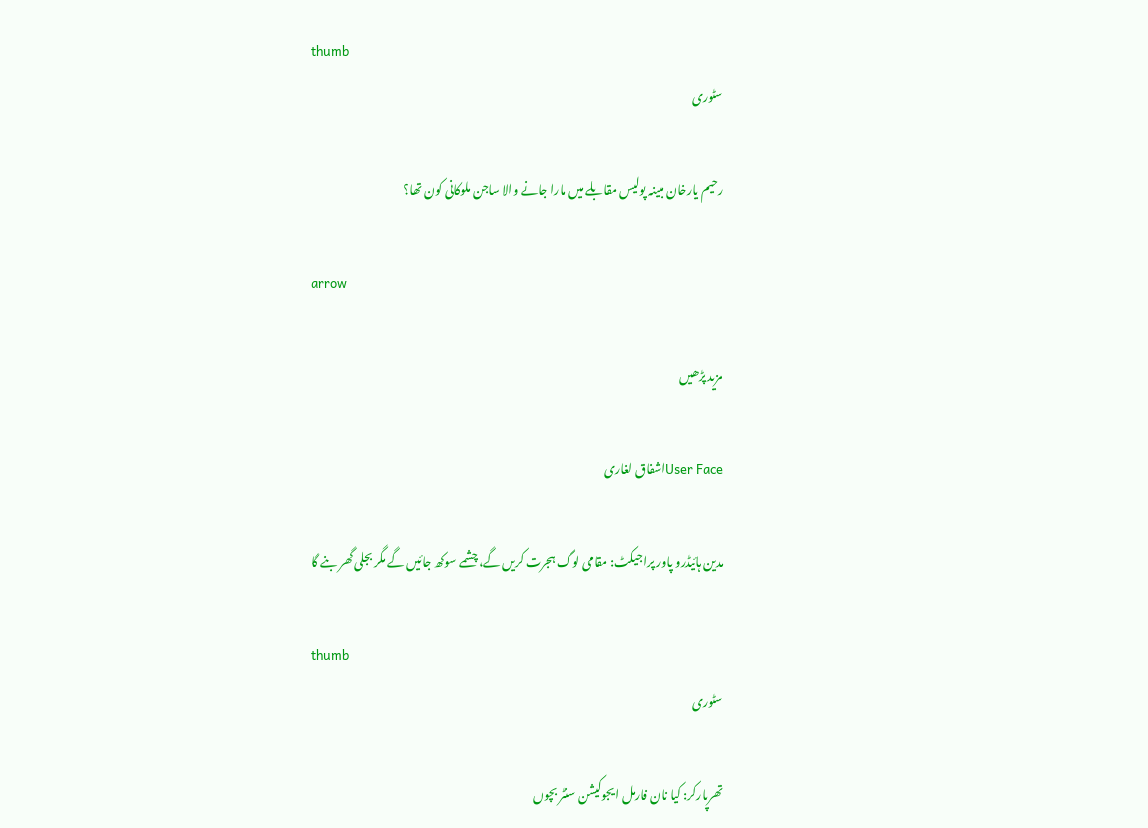thumb
سٹوری

رحیم یارخان مبینہ پولیس مقابلے میں مارا جانے والا ساجن ملوکانی کون تھا؟

arrow

مزید پڑھیں

User Faceاشفاق لغاری

مدین ہائیڈرو پاور پراجیکٹ: مقامی لوگ ہجرت کریں گے، چشمے سوکھ جائیں گے مگر بجلی گھر بنے گا

thumb
سٹوری

تھرپارکر: کیا نان فارمل ایجوکیشن سنٹر بچوں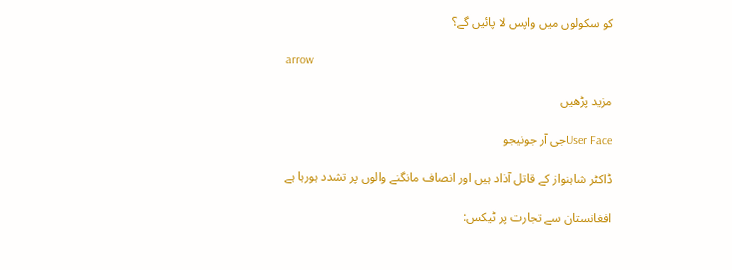کو سکولوں میں واپس لا پائیں گے؟

arrow

مزید پڑھیں

User Faceجی آر جونیجو

ڈاکٹر شاہنواز کے قاتل آذاد ہیں اور انصاف مانگنے والوں پر تشدد ہورہا ہے

افغانستان سے تجارت پر ٹیکس: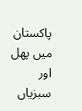پاکستان میں پھل اور سبزیاں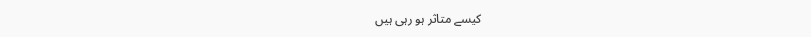کیسے متاثر ہو رہی ہیں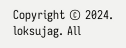Copyright © 2024. loksujag. All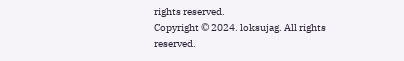rights reserved.
Copyright © 2024. loksujag. All rights reserved.